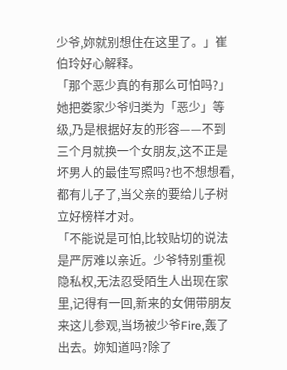少爷,妳就别想住在这里了。」崔伯玲好心解释。
「那个恶少真的有那么可怕吗?」她把娄家少爷归类为「恶少」等级,乃是根据好友的形容——不到三个月就换一个女朋友,这不正是坏男人的最佳写照吗?也不想想看,都有儿子了,当父亲的要给儿子树立好榜样才对。
「不能说是可怕,比较贴切的说法是严厉难以亲近。少爷特别重视隐私权,无法忍受陌生人出现在家里,记得有一回,新来的女佣带朋友来这儿参观,当场被少爷Fire,轰了出去。妳知道吗?除了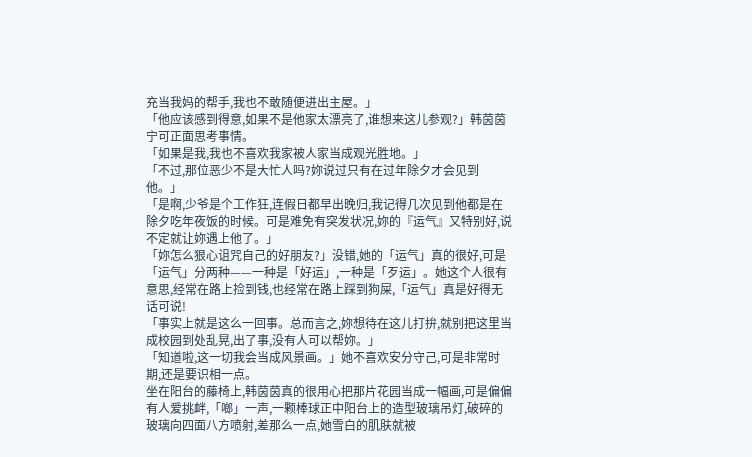充当我妈的帮手,我也不敢随便进出主屋。」
「他应该感到得意,如果不是他家太漂亮了,谁想来这儿参观?」韩茵茵宁可正面思考事情。
「如果是我,我也不喜欢我家被人家当成观光胜地。」
「不过,那位恶少不是大忙人吗?妳说过只有在过年除夕才会见到他。」
「是啊,少爷是个工作狂,连假日都早出晚归,我记得几次见到他都是在除夕吃年夜饭的时候。可是难免有突发状况,妳的『运气』又特别好,说不定就让妳遇上他了。」
「妳怎么狠心诅咒自己的好朋友?」没错,她的「运气」真的很好,可是「运气」分两种——一种是「好运」,一种是「歹运」。她这个人很有意思,经常在路上捡到钱,也经常在路上踩到狗屎,「运气」真是好得无话可说!
「事实上就是这么一回事。总而言之,妳想待在这儿打拚,就别把这里当成校园到处乱晃,出了事,没有人可以帮妳。」
「知道啦,这一切我会当成风景画。」她不喜欢安分守己,可是非常时期,还是要识相一点。
坐在阳台的藤椅上,韩茵茵真的很用心把那片花园当成一幅画,可是偏偏有人爱挑衅,「啷」一声,一颗棒球正中阳台上的造型玻璃吊灯,破碎的玻璃向四面八方喷射,差那么一点,她雪白的肌肤就被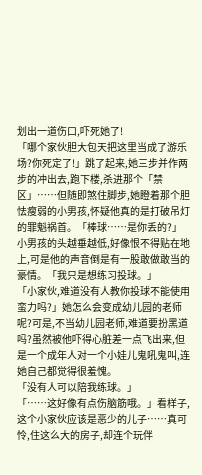划出一道伤口,吓死她了!
「哪个家伙胆大包天把这里当成了游乐场?你死定了!」跳了起来,她三步并作两步的冲出去,跑下楼,杀进那个「禁区」……但随即煞住脚步,她瞪着那个胆怯瘦弱的小男孩,怀疑他真的是打破吊灯的罪魁祸首。「棒球……是你丢的?」
小男孩的头越垂越低,好像恨不得贴在地上,可是他的声音倒是有一股敢做敢当的豪情。「我只是想练习投球。」
「小家伙,难道没有人教你投球不能使用蛮力吗?」她怎么会变成幼儿园的老师呢?可是,不当幼儿园老师,难道要扮黑道吗?虽然被他吓得心脏差一点飞出来,但是一个成年人对一个小娃儿鬼吼鬼叫,连她自己都觉得很羞愧。
「没有人可以陪我练球。」
「……这好像有点伤脑筋哦。」看样子,这个小家伙应该是恶少的儿子……真可怜,住这么大的房子,却连个玩伴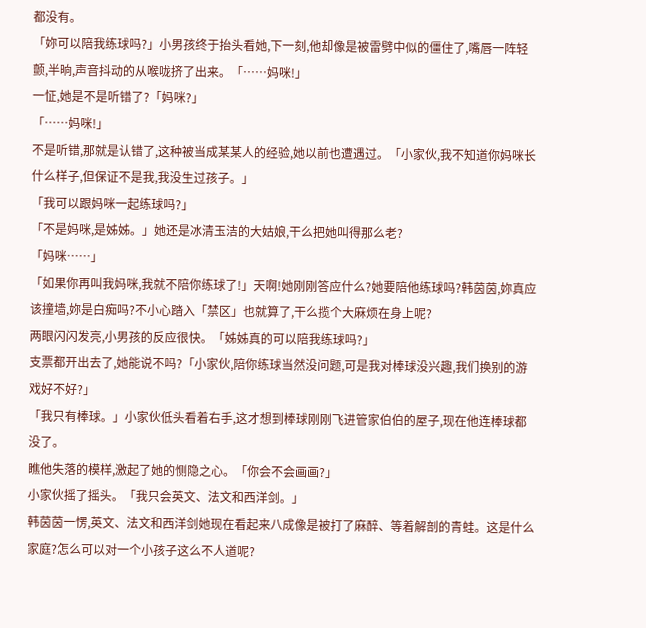都没有。
「妳可以陪我练球吗?」小男孩终于抬头看她,下一刻,他却像是被雷劈中似的僵住了,嘴唇一阵轻颤,半晌,声音抖动的从喉咙挤了出来。「……妈咪!」
一怔,她是不是听错了?「妈咪?」
「……妈咪!」
不是听错,那就是认错了,这种被当成某某人的经验,她以前也遭遇过。「小家伙,我不知道你妈咪长什么样子,但保证不是我,我没生过孩子。」
「我可以跟妈咪一起练球吗?」
「不是妈咪,是姊姊。」她还是冰清玉洁的大姑娘,干么把她叫得那么老?
「妈咪……」
「如果你再叫我妈咪,我就不陪你练球了!」天啊!她刚刚答应什么?她要陪他练球吗?韩茵茵,妳真应该撞墙,妳是白痴吗?不小心踏入「禁区」也就算了,干么揽个大麻烦在身上呢?
两眼闪闪发亮,小男孩的反应很快。「姊姊真的可以陪我练球吗?」
支票都开出去了,她能说不吗?「小家伙,陪你练球当然没问题,可是我对棒球没兴趣,我们换别的游戏好不好?」
「我只有棒球。」小家伙低头看着右手,这才想到棒球刚刚飞进管家伯伯的屋子,现在他连棒球都没了。
瞧他失落的模样,激起了她的恻隐之心。「你会不会画画?」
小家伙摇了摇头。「我只会英文、法文和西洋剑。」
韩茵茵一愣,英文、法文和西洋剑她现在看起来八成像是被打了麻醉、等着解剖的青蛙。这是什么家庭?怎么可以对一个小孩子这么不人道呢?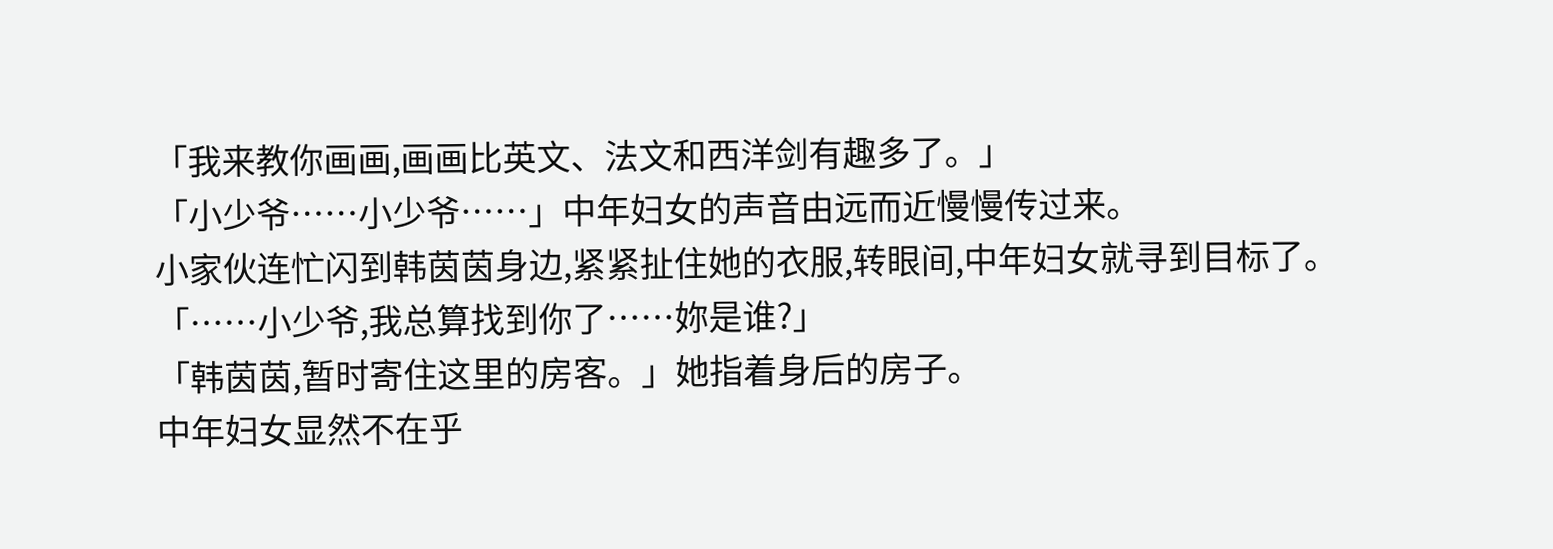「我来教你画画,画画比英文、法文和西洋剑有趣多了。」
「小少爷……小少爷……」中年妇女的声音由远而近慢慢传过来。
小家伙连忙闪到韩茵茵身边,紧紧扯住她的衣服,转眼间,中年妇女就寻到目标了。
「……小少爷,我总算找到你了……妳是谁?」
「韩茵茵,暂时寄住这里的房客。」她指着身后的房子。
中年妇女显然不在乎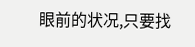眼前的状况,只要找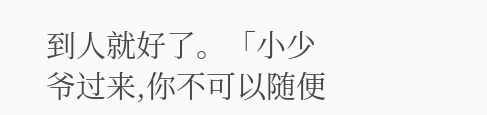到人就好了。「小少爷过来,你不可以随便